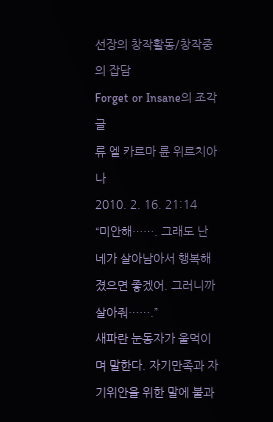선장의 창작활동/창작중의 잡담
Forget or Insane의 조각글
류 엘 카르마 륜 위르치아나
2010. 2. 16. 21:14
“미안해……. 그래도 난 네가 살아남아서 행복해졌으면 좋겠어. 그러니까 살아줘…….”
새파란 눈동자가 울먹이며 말한다. 자기만족과 자기위안을 위한 말에 불과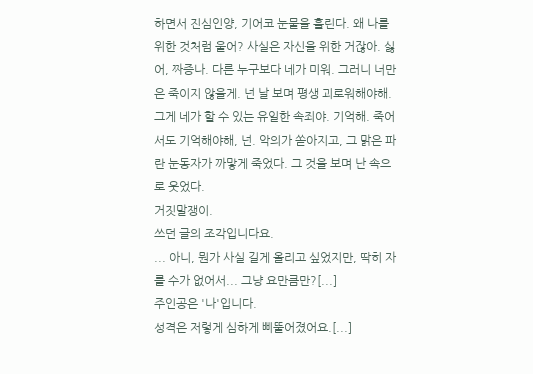하면서 진심인양, 기어코 눈물을 흘린다. 왜 나를 위한 것처럼 울어? 사실은 자신을 위한 거잖아. 싫어, 짜증나. 다른 누구보다 네가 미워. 그러니 너만은 죽이지 않을게. 넌 날 보며 평생 괴로워해야해. 그게 네가 할 수 있는 유일한 속죄야. 기억해. 죽어서도 기억해야해, 넌. 악의가 쏟아지고, 그 맑은 파란 눈동자가 까맣게 죽었다. 그 것을 보며 난 속으로 웃었다.
거짓말쟁이.
쓰던 글의 조각입니다요.
... 아니, 뭔가 사실 길게 올리고 싶었지만, 딱히 자를 수가 없어서... 그냥 요만큼만?[...]
주인공은 '나'입니다.
성격은 저렇게 심하게 삐뚤어졌어요.[...]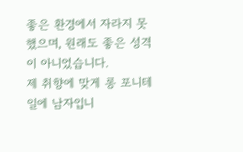좋은 환경에서 자라지 못했으며, 원래도 좋은 성격이 아니었습니다.
제 취향에 맞게 롱 포니테일에 남자입니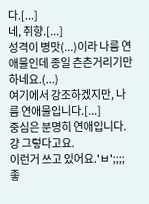다.[...]
네, 취향.[...]
성격이 병맛(...)이라 나름 연애물인데 종일 츤츤거리기만하네요.(...)
여기에서 강조하겠지만, 나름 연애물입니다.[...]
중심은 분명히 연애입니다.
걍 그렇다고요.
이런거 쓰고 있어요.'ㅂ';;;;
좋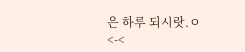은 하루 되시랏.ㅇ<-<